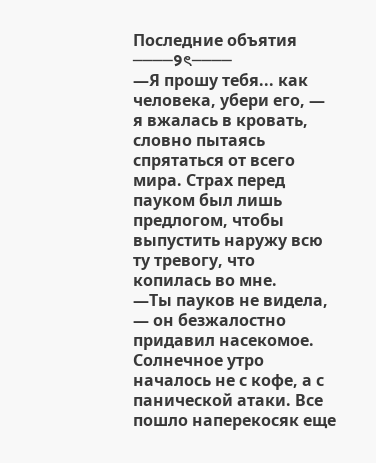Последние объятия
────୨ৎ────
—Я прошу тебя... как человека, убери его, — я вжалась в кровать, словно пытаясь спрятаться от всего мира. Страх перед пауком был лишь предлогом, чтобы выпустить наружу всю ту тревогу, что копилась во мне.
—Ты пауков не видела, — он безжалостно придавил насекомое.
Солнечное утро началось не с кофе, а с панической атаки. Все пошло наперекосяк еще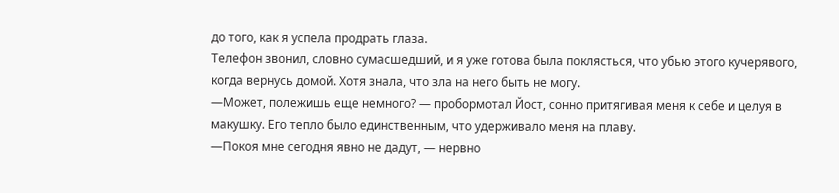до того, как я успела продрать глаза.
Телефон звонил, словно сумасшедший, и я уже готова была поклясться, что убью этого кучерявого, когда вернусь домой. Хотя знала, что зла на него быть не могу.
—Может, полежишь еще немного? — пробормотал Йост, сонно притягивая меня к себе и целуя в макушку. Его тепло было единственным, что удерживало меня на плаву.
—Покоя мне сегодня явно не дадут, — нервно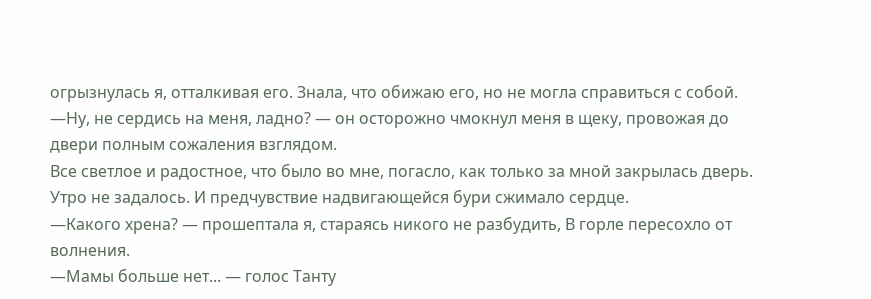огрызнулась я, отталкивая его. Знала, что обижаю его, но не могла справиться с собой.
—Ну, не сердись на меня, ладно? — он осторожно чмокнул меня в щеку, провожая до двери полным сожаления взглядом.
Все светлое и радостное, что было во мне, погасло, как только за мной закрылась дверь. Утро не задалось. И предчувствие надвигающейся бури сжимало сердце.
—Какого хрена? — прошептала я, стараясь никого не разбудить, В горле пересохло от волнения.
—Мамы больше нет... — голос Танту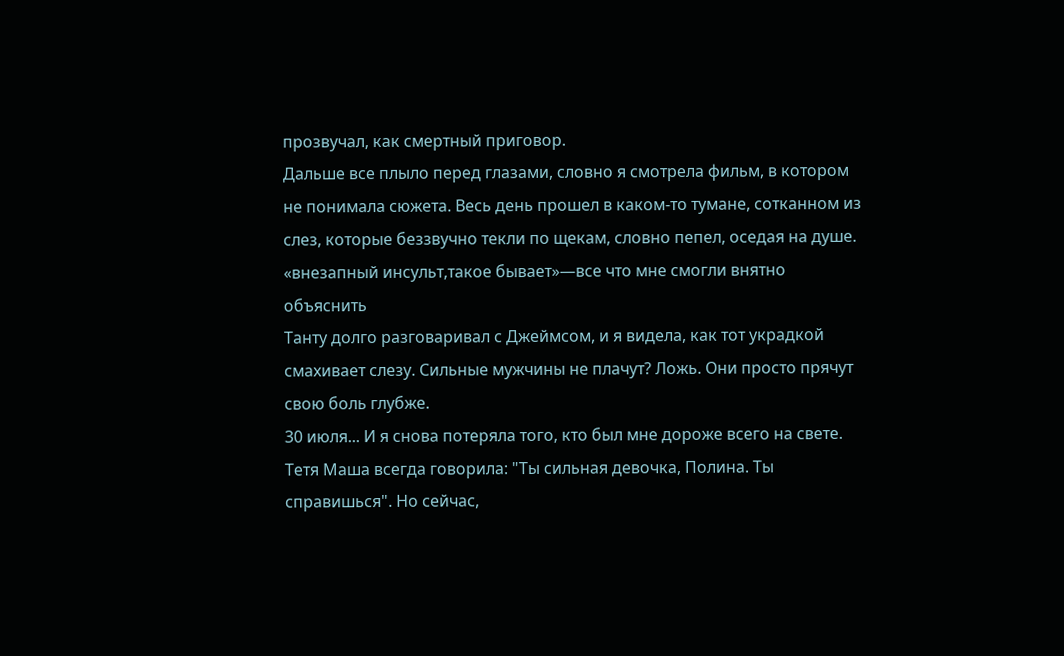прозвучал, как смертный приговор.
Дальше все плыло перед глазами, словно я смотрела фильм, в котором не понимала сюжета. Весь день прошел в каком-то тумане, сотканном из слез, которые беззвучно текли по щекам, словно пепел, оседая на душе.
«внезапный инсульт,такое бывает»—все что мне смогли внятно объяснить
Танту долго разговаривал с Джеймсом, и я видела, как тот украдкой смахивает слезу. Сильные мужчины не плачут? Ложь. Они просто прячут свою боль глубже.
30 июля... И я снова потеряла того, кто был мне дороже всего на свете. Тетя Маша всегда говорила: "Ты сильная девочка, Полина. Ты справишься". Но сейчас,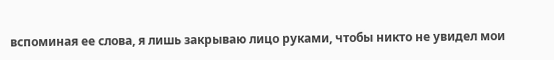вспоминая ее слова, я лишь закрываю лицо руками, чтобы никто не увидел мои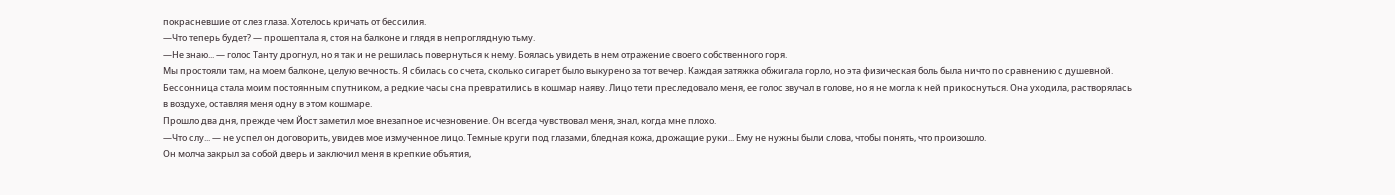покрасневшие от слез глаза. Хотелось кричать от бессилия.
—Что теперь будет? — прошептала я, стоя на балконе и глядя в непроглядную тьму.
—Не знаю... — голос Танту дрогнул, но я так и не решилась повернуться к нему. Боялась увидеть в нем отражение своего собственного горя.
Мы простояли там, на моем балконе, целую вечность. Я сбилась со счета, сколько сигарет было выкурено за тот вечер. Каждая затяжка обжигала горло, но эта физическая боль была ничто по сравнению с душевной.
Бессонница стала моим постоянным спутником, а редкие часы сна превратились в кошмар наяву. Лицо тети преследовало меня, ее голос звучал в голове, но я не могла к ней прикоснуться. Она уходила, растворялась в воздухе, оставляя меня одну в этом кошмаре.
Прошло два дня, прежде чем Йост заметил мое внезапное исчезновение. Он всегда чувствовал меня, знал, когда мне плохо.
—Что слу... — не успел он договорить, увидев мое измученное лицо. Темные круги под глазами, бледная кожа, дрожащие руки... Ему не нужны были слова, чтобы понять, что произошло.
Он молча закрыл за собой дверь и заключил меня в крепкие объятия,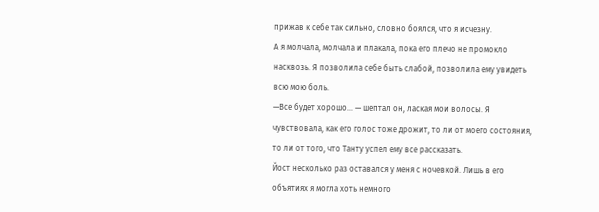прижав к себе так сильно, словно боялся, что я исчезну.
А я молчала, молчала и плакала, пока его плечо не промокло насквозь. Я позволила себе быть слабой, позволила ему увидеть всю мою боль.
—Все будет хорошо... — шептал он, лаская мои волосы. Я чувствовала, как его голос тоже дрожит, то ли от моего состояния, то ли от того, что Танту успел ему все рассказать.
Йост несколько раз оставался у меня с ночевкой. Лишь в его объятиях я могла хоть немного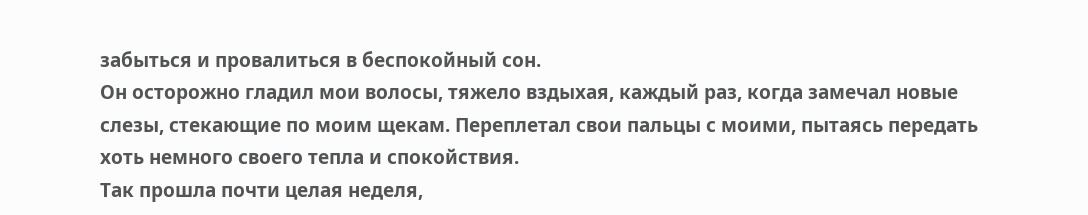забыться и провалиться в беспокойный сон.
Он осторожно гладил мои волосы, тяжело вздыхая, каждый раз, когда замечал новые слезы, стекающие по моим щекам. Переплетал свои пальцы с моими, пытаясь передать хоть немного своего тепла и спокойствия.
Так прошла почти целая неделя,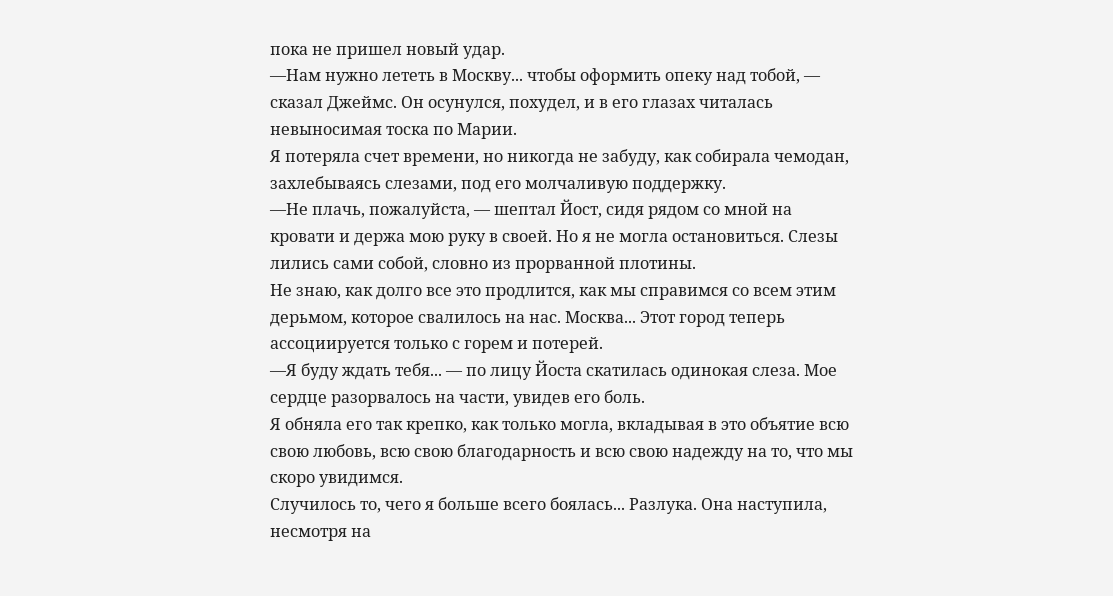пока не пришел новый удар.
—Нам нужно лететь в Москву... чтобы оформить опеку над тобой, — сказал Джеймс. Он осунулся, похудел, и в его глазах читалась невыносимая тоска по Марии.
Я потеряла счет времени, но никогда не забуду, как собирала чемодан, захлебываясь слезами, под его молчаливую поддержку.
—Не плачь, пожалуйста, — шептал Йост, сидя рядом со мной на кровати и держа мою руку в своей. Но я не могла остановиться. Слезы лились сами собой, словно из прорванной плотины.
Не знаю, как долго все это продлится, как мы справимся со всем этим дерьмом, которое свалилось на нас. Москва... Этот город теперь ассоциируется только с горем и потерей.
—Я буду ждать тебя... — по лицу Йоста скатилась одинокая слеза. Мое сердце разорвалось на части, увидев его боль.
Я обняла его так крепко, как только могла, вкладывая в это объятие всю свою любовь, всю свою благодарность и всю свою надежду на то, что мы скоро увидимся.
Случилось то, чего я больше всего боялась... Разлука. Она наступила, несмотря на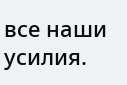все наши усилия.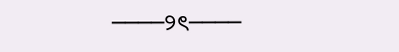────୨ৎ────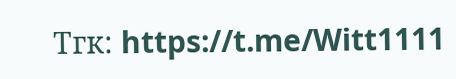Тгк: https://t.me/Witt1111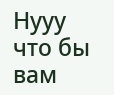Нууу что бы вам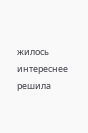жилось интереснее решила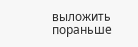выложить пораньше